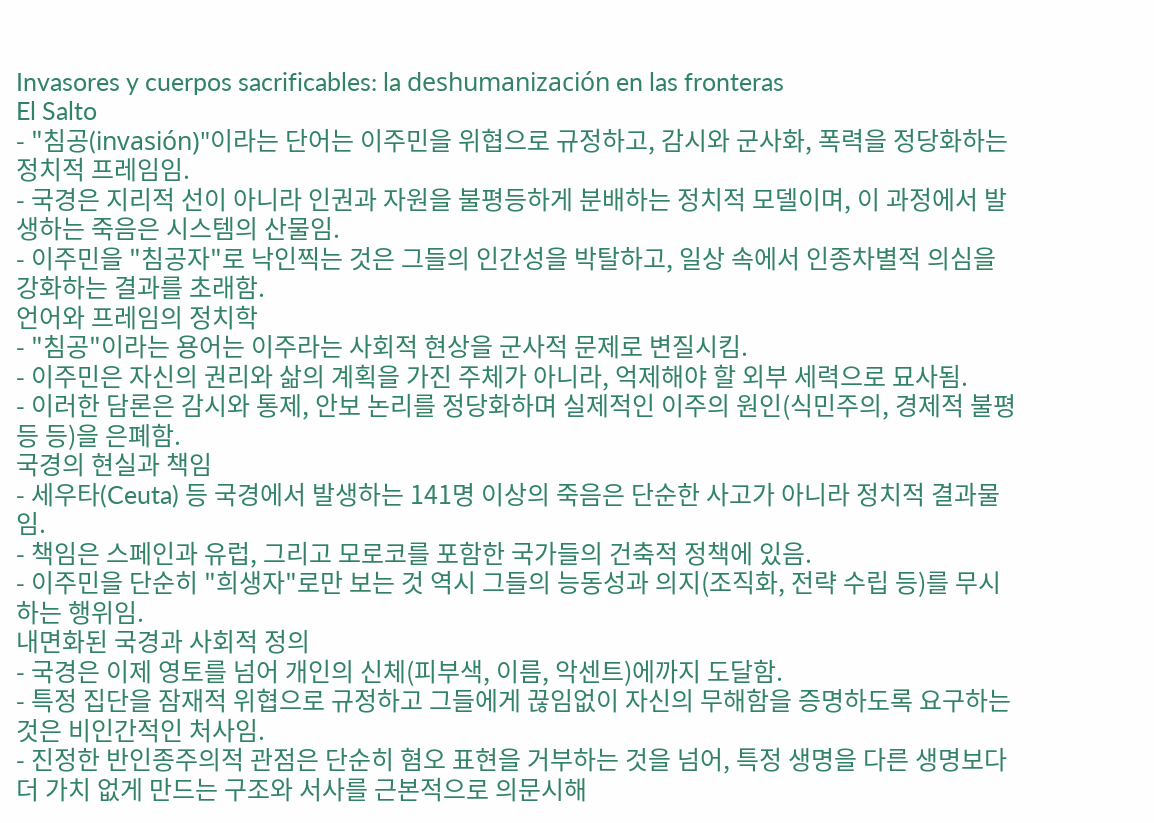Invasores y cuerpos sacrificables: la deshumanización en las fronteras
El Salto
- "침공(invasión)"이라는 단어는 이주민을 위협으로 규정하고, 감시와 군사화, 폭력을 정당화하는 정치적 프레임임.
- 국경은 지리적 선이 아니라 인권과 자원을 불평등하게 분배하는 정치적 모델이며, 이 과정에서 발생하는 죽음은 시스템의 산물임.
- 이주민을 "침공자"로 낙인찍는 것은 그들의 인간성을 박탈하고, 일상 속에서 인종차별적 의심을 강화하는 결과를 초래함.
언어와 프레임의 정치학
- "침공"이라는 용어는 이주라는 사회적 현상을 군사적 문제로 변질시킴.
- 이주민은 자신의 권리와 삶의 계획을 가진 주체가 아니라, 억제해야 할 외부 세력으로 묘사됨.
- 이러한 담론은 감시와 통제, 안보 논리를 정당화하며 실제적인 이주의 원인(식민주의, 경제적 불평등 등)을 은폐함.
국경의 현실과 책임
- 세우타(Ceuta) 등 국경에서 발생하는 141명 이상의 죽음은 단순한 사고가 아니라 정치적 결과물임.
- 책임은 스페인과 유럽, 그리고 모로코를 포함한 국가들의 건축적 정책에 있음.
- 이주민을 단순히 "희생자"로만 보는 것 역시 그들의 능동성과 의지(조직화, 전략 수립 등)를 무시하는 행위임.
내면화된 국경과 사회적 정의
- 국경은 이제 영토를 넘어 개인의 신체(피부색, 이름, 악센트)에까지 도달함.
- 특정 집단을 잠재적 위협으로 규정하고 그들에게 끊임없이 자신의 무해함을 증명하도록 요구하는 것은 비인간적인 처사임.
- 진정한 반인종주의적 관점은 단순히 혐오 표현을 거부하는 것을 넘어, 특정 생명을 다른 생명보다 더 가치 없게 만드는 구조와 서사를 근본적으로 의문시해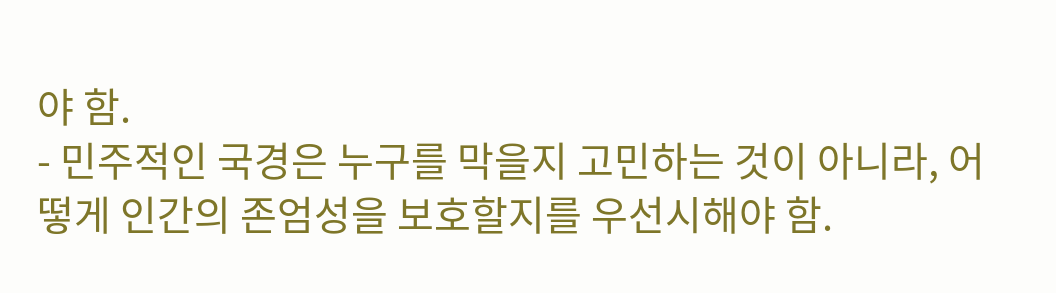야 함.
- 민주적인 국경은 누구를 막을지 고민하는 것이 아니라, 어떻게 인간의 존엄성을 보호할지를 우선시해야 함.